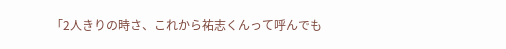「2人きりの時さ、これから祐志くんって呼んでも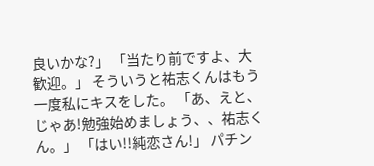良いかな?」 「当たり前ですよ、大歓迎。」 そういうと祐志くんはもう一度私にキスをした。 「あ、えと、じゃあ!勉強始めましょう、、祐志くん。」 「はい!!純恋さん!」 パチン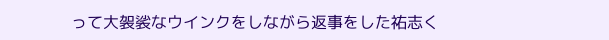って大袈裟なウインクをしながら返事をした祐志く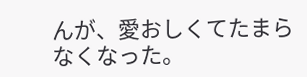んが、愛おしくてたまらなくなった。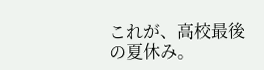これが、高校最後の夏休み。